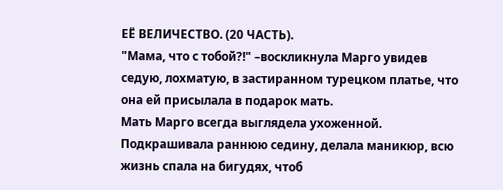ЕЁ ВЕЛИЧЕСТВО. (20 ЧАСТЬ).
"Мама, что с тобой?!" –воскликнула Марго увидев седую, лохматую, в застиранном турецком платье, что она ей присылала в подарок мать.
Мать Марго всегда выглядела ухоженной. Подкрашивала раннюю седину, делала маникюр, всю жизнь спала на бигудях, чтоб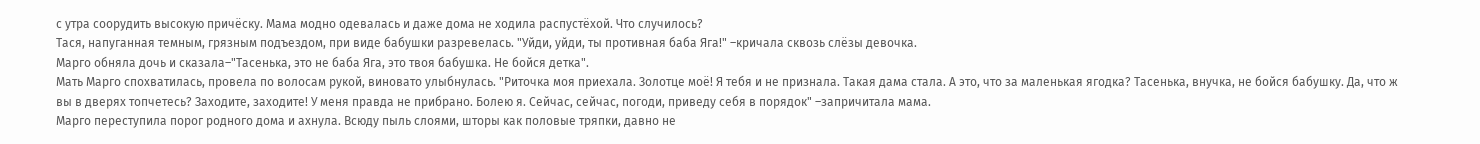с утра соорудить высокую причёску. Мама модно одевалась и даже дома не ходила распустёхой. Что случилось?
Тася, напуганная темным, грязным подъездом, при виде бабушки разревелась. "Уйди, уйди, ты противная баба Яга!" –кричала сквозь слёзы девочка.
Марго обняла дочь и сказала–"Тасенька, это не баба Яга, это твоя бабушка. Не бойся детка".
Мать Марго спохватилась, провела по волосам рукой, виновато улыбнулась. "Риточка моя приехала. Золотце моё! Я тебя и не признала. Такая дама стала. А это, что за маленькая ягодка? Тасенька, внучка, не бойся бабушку. Да, что ж вы в дверях топчетесь? Заходите, заходите! У меня правда не прибрано. Болею я. Сейчас, сейчас, погоди, приведу себя в порядок" –запричитала мама.
Марго переступила порог родного дома и ахнула. Всюду пыль слоями, шторы как половые тряпки, давно не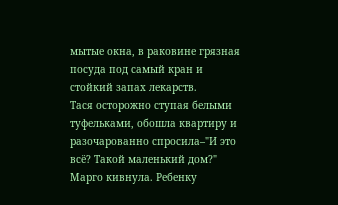мытые окна, в раковине грязная посуда под самый кран и стойкий запах лекарств.
Тася осторожно ступая белыми туфельками, обошла квартиру и разочарованно спросила–"И это всё? Такой маленький дом?"
Марго кивнула. Ребенку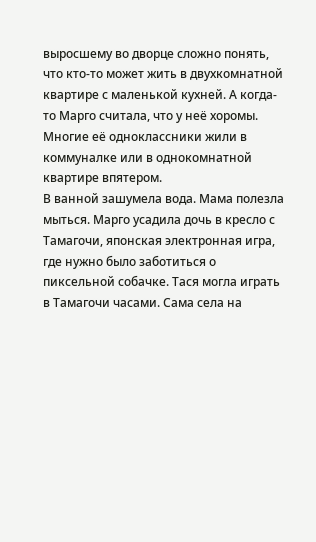выросшему во дворце сложно понять, что кто-то может жить в двухкомнатной квартире с маленькой кухней. А когда-то Марго считала, что у неё хоромы. Многие её одноклассники жили в коммуналке или в однокомнатной квартире впятером.
В ванной зашумела вода. Мама полезла мыться. Марго усадила дочь в кресло с Тамагочи, японская электронная игра, где нужно было заботиться о пиксельной собачке. Тася могла играть в Тамагочи часами. Сама села на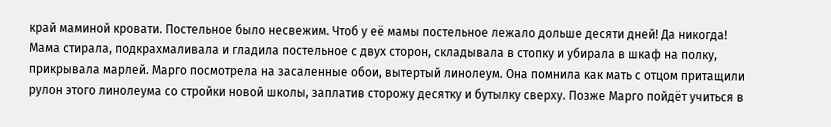край маминой кровати. Постельное было несвежим. Чтоб у её мамы постельное лежало дольше десяти дней! Да никогда! Мама стирала, подкрахмаливала и гладила постельное с двух сторон, складывала в стопку и убирала в шкаф на полку, прикрывала марлей. Марго посмотрела на засаленные обои, вытертый линолеум. Она помнила как мать с отцом притащили рулон этого линолеума со стройки новой школы, заплатив сторожу десятку и бутылку сверху. Позже Марго пойдёт учиться в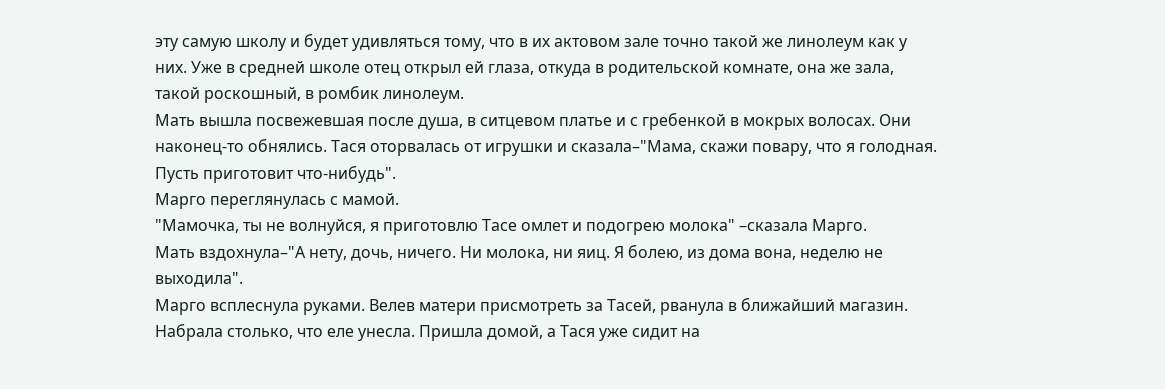эту самую школу и будет удивляться тому, что в их актовом зале точно такой же линолеум как у них. Уже в средней школе отец открыл ей глаза, откуда в родительской комнате, она же зала, такой роскошный, в ромбик линолеум.
Мать вышла посвежевшая после душа, в ситцевом платье и с гребенкой в мокрых волосах. Они наконец-то обнялись. Тася оторвалась от игрушки и сказала–"Мама, скажи повару, что я голодная. Пусть приготовит что-нибудь".
Марго переглянулась с мамой.
"Мамочка, ты не волнуйся, я приготовлю Тасе омлет и подогрею молока" –сказала Марго.
Мать вздохнула–"А нету, дочь, ничего. Ни молока, ни яиц. Я болею, из дома вона, неделю не выходила".
Марго всплеснула руками. Велев матери присмотреть за Тасей, рванула в ближайший магазин. Набрала столько, что еле унесла. Пришла домой, а Тася уже сидит на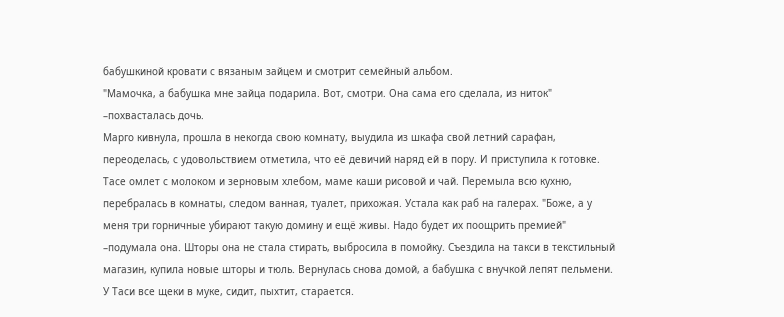бабушкиной кровати с вязаным зайцем и смотрит семейный альбом.
"Мамочка, а бабушка мне зайца подарила. Вот, смотри. Она сама его сделала, из ниток" –похвасталась дочь.
Марго кивнула, прошла в некогда свою комнату, выудила из шкафа свой летний сарафан, переоделась, с удовольствием отметила, что её девичий наряд ей в пору. И приступила к готовке. Тасе омлет с молоком и зерновым хлебом, маме каши рисовой и чай. Перемыла всю кухню, перебралась в комнаты, следом ванная, туалет, прихожая. Устала как раб на галерах. "Боже, а у меня три горничные убирают такую домину и ещё живы. Надо будет их поощрить премией" –подумала она. Шторы она не стала стирать, выбросила в помойку. Съездила на такси в текстильный магазин, купила новые шторы и тюль. Вернулась снова домой, а бабушка с внучкой лепят пельмени. У Таси все щеки в муке, сидит, пыхтит, старается.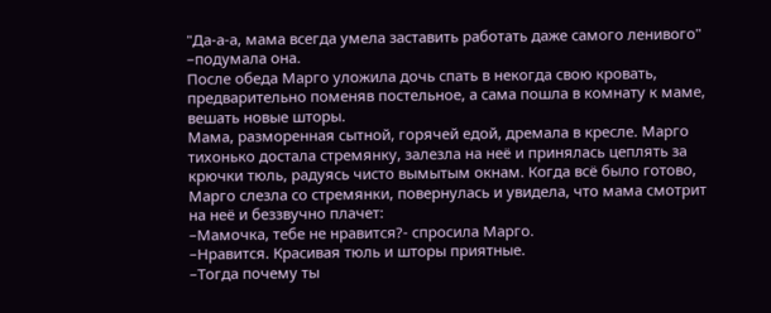"Да-а-а, мама всегда умела заставить работать даже самого ленивого" –подумала она.
После обеда Марго уложила дочь спать в некогда свою кровать, предварительно поменяв постельное, а сама пошла в комнату к маме, вешать новые шторы.
Мама, разморенная сытной, горячей едой, дремала в кресле. Марго тихонько достала стремянку, залезла на неё и принялась цеплять за крючки тюль, радуясь чисто вымытым окнам. Когда всё было готово, Марго слезла со стремянки, повернулась и увидела, что мама смотрит на неё и беззвучно плачет:
–Мамочка, тебе не нравится?- спросила Марго.
–Нравится. Красивая тюль и шторы приятные.
–Тогда почему ты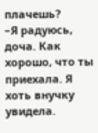плачешь?
–Я радуюсь, доча. Как хорошо, что ты приехала. Я хоть внучку увидела.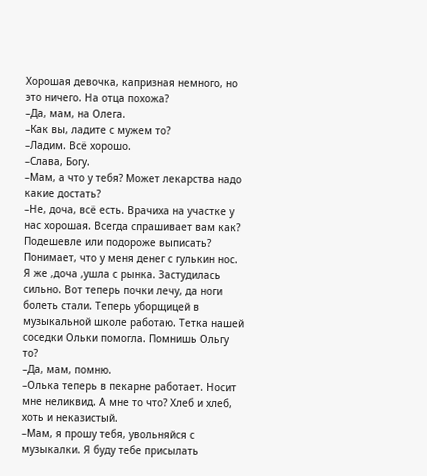Хорошая девочка, капризная немного, но это ничего. На отца похожа?
–Да, мам, на Олега.
–Как вы, ладите с мужем то?
–Ладим. Всё хорошо.
–Слава, Богу.
–Мам, а что у тебя? Может лекарства надо какие достать?
–Не, доча, всё есть. Врачиха на участке у нас хорошая. Всегда спрашивает вам как? Подешевле или подороже выписать? Понимает, что у меня денег с гулькин нос. Я же ,доча ,ушла с рынка. Застудилась сильно. Вот теперь почки лечу, да ноги болеть стали. Теперь уборщицей в музыкальной школе работаю. Тетка нашей соседки Ольки помогла. Помнишь Ольгу то?
–Да, мам, помню.
–Олька теперь в пекарне работает. Носит мне неликвид. А мне то что? Хлеб и хлеб, хоть и неказистый.
–Мам, я прошу тебя, увольняйся с музыкалки. Я буду тебе присылать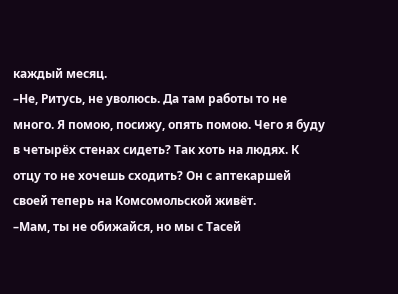каждый месяц.
–Не, Ритусь, не уволюсь. Да там работы то не много. Я помою, посижу, опять помою. Чего я буду в четырёх стенах сидеть? Так хоть на людях. К отцу то не хочешь сходить? Он с аптекаршей своей теперь на Комсомольской живёт.
–Мам, ты не обижайся, но мы с Тасей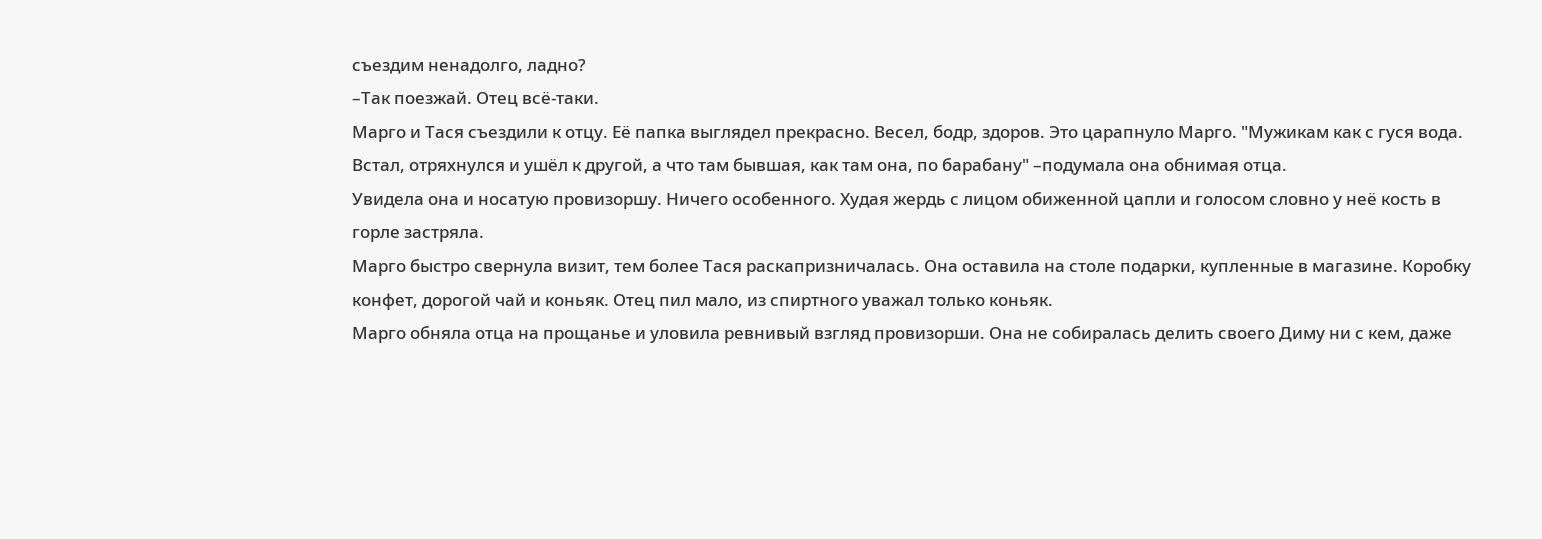съездим ненадолго, ладно?
–Так поезжай. Отец всё-таки.
Марго и Тася съездили к отцу. Её папка выглядел прекрасно. Весел, бодр, здоров. Это царапнуло Марго. "Мужикам как с гуся вода. Встал, отряхнулся и ушёл к другой, а что там бывшая, как там она, по барабану" –подумала она обнимая отца.
Увидела она и носатую провизоршу. Ничего особенного. Худая жердь с лицом обиженной цапли и голосом словно у неё кость в горле застряла.
Марго быстро свернула визит, тем более Тася раскапризничалась. Она оставила на столе подарки, купленные в магазине. Коробку конфет, дорогой чай и коньяк. Отец пил мало, из спиртного уважал только коньяк.
Марго обняла отца на прощанье и уловила ревнивый взгляд провизорши. Она не собиралась делить своего Диму ни с кем, даже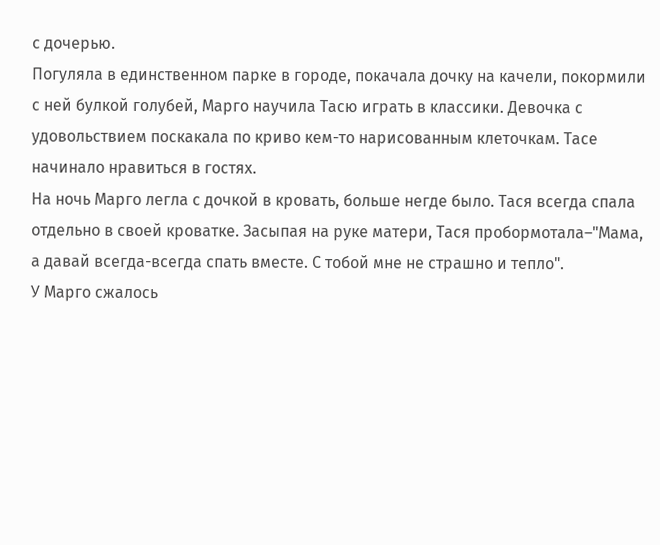с дочерью.
Погуляла в единственном парке в городе, покачала дочку на качели, покормили с ней булкой голубей, Марго научила Тасю играть в классики. Девочка с удовольствием поскакала по криво кем-то нарисованным клеточкам. Тасе начинало нравиться в гостях.
На ночь Марго легла с дочкой в кровать, больше негде было. Тася всегда спала отдельно в своей кроватке. Засыпая на руке матери, Тася пробормотала–"Мама, а давай всегда-всегда спать вместе. С тобой мне не страшно и тепло".
У Марго сжалось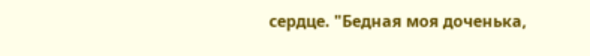сердце. "Бедная моя доченька,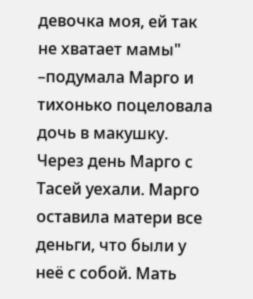девочка моя, ей так не хватает мамы" –подумала Марго и тихонько поцеловала дочь в макушку.
Через день Марго с Тасей уехали. Марго оставила матери все деньги, что были у неё с собой. Мать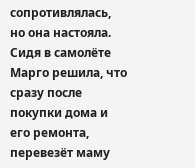сопротивлялась, но она настояла.
Сидя в самолёте Марго решила, что сразу после покупки дома и его ремонта, перевезёт маму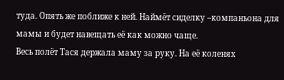туда. Опять же поближе к ней. Наймёт сиделку –компаньона для мамы и будет навещать её как можно чаще.
Весь полёт Тася держала маму за руку. На её коленях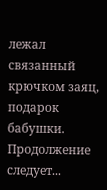лежал связанный крючком заяц, подарок бабушки.
Продолжение следует...